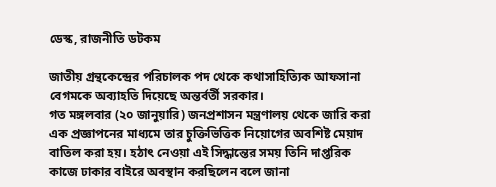ডেস্ক, রাজনীতি ডটকম

জাতীয় গ্রন্থকেন্দ্রের পরিচালক পদ থেকে কথাসাহিত্যিক আফসানা বেগমকে অব্যাহতি দিয়েছে অন্তর্বর্তী সরকার।
গত মঙ্গলবার (২০ জানুয়ারি) জনপ্রশাসন মন্ত্রণালয় থেকে জারি করা এক প্রজ্ঞাপনের মাধ্যমে তার চুক্তিভিত্তিক নিয়োগের অবশিষ্ট মেয়াদ বাতিল করা হয়। হঠাৎ নেওয়া এই সিদ্ধান্তের সময় তিনি দাপ্তরিক কাজে ঢাকার বাইরে অবস্থান করছিলেন বলে জানা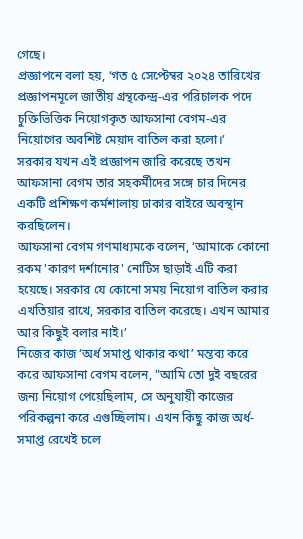গেছে।
প্রজ্ঞাপনে বলা হয়, ‘গত ৫ সেপ্টেম্বর ২০২৪ তারিখের প্রজ্ঞাপনমূলে জাতীয় গ্রন্থকেন্দ্র-এর পরিচালক পদে চুক্তিভিত্তিক নিয়োগকৃত আফসানা বেগম-এর নিয়োগের অবশিষ্ট মেয়াদ বাতিল করা হলো।’
সরকার যখন এই প্রজ্ঞাপন জারি করেছে তখন আফসানা বেগম তার সহকর্মীদের সঙ্গে চার দিনের একটি প্রশিক্ষণ কর্মশালায় ঢাকার বাইরে অবস্থান করছিলেন।
আফসানা বেগম গণমাধ্যমকে বলেন, ‘আমাকে কোনো রকম 'কারণ দর্শানোর' নোটিস ছাড়াই এটি করা হয়েছে। সরকার যে কোনো সময় নিয়োগ বাতিল করার এখতিয়ার রাখে, সরকার বাতিল করেছে। এখন আমার আর কিছুই বলার নাই।’
নিজের কাজ ‘অর্ধ সমাপ্ত থাকার কথা’ মন্তব্য করে করে আফসানা বেগম বলেন, "আমি তো দুই বছরের জন্য নিয়োগ পেয়েছিলাম, সে অনুযায়ী কাজের পরিকল্পনা করে এগুচ্ছিলাম। এখন কিছু কাজ অর্ধ-সমাপ্ত রেখেই চলে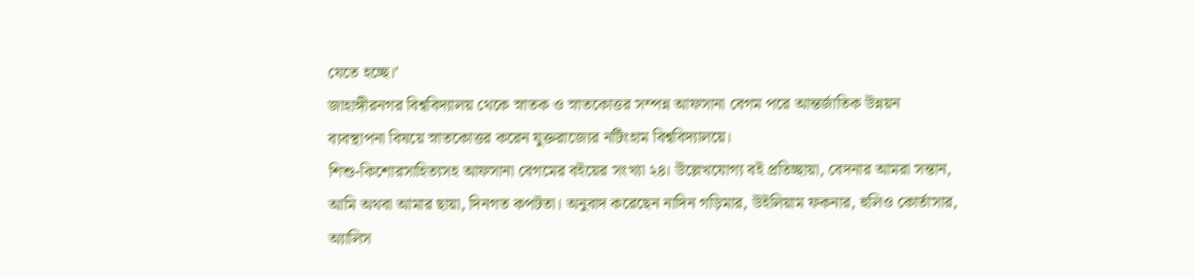যেতে হচ্ছে।’
জাহাঙ্গীরনগর বিশ্ববিদ্যালয় থেকে স্নাতক ও স্নাতকোত্তর সম্পন্ন আফসানা বেগম পরে আন্তর্জাতিক উন্নয়ন ব্যবস্থাপনা বিষয়ে স্নাতকোত্তর করেন যুক্তরাজ্যের নটিংহাম বিশ্ববিদ্যালয়ে।
শিশু-কিশোরসাহিত্যসহ আফসানা বেগমের বইয়ের সংখ্যা ২৪। উল্লেখযোগ্য বই প্রতিচ্ছায়া, বেদনার আমরা সন্তান, আমি অথবা আমার ছায়া, দিনগত কপটতা। অনুবাদ করেছেন নাদিন গড়িমার, উইলিয়াম ফকনার, হুলিও কোর্তাসার, অ্যালিস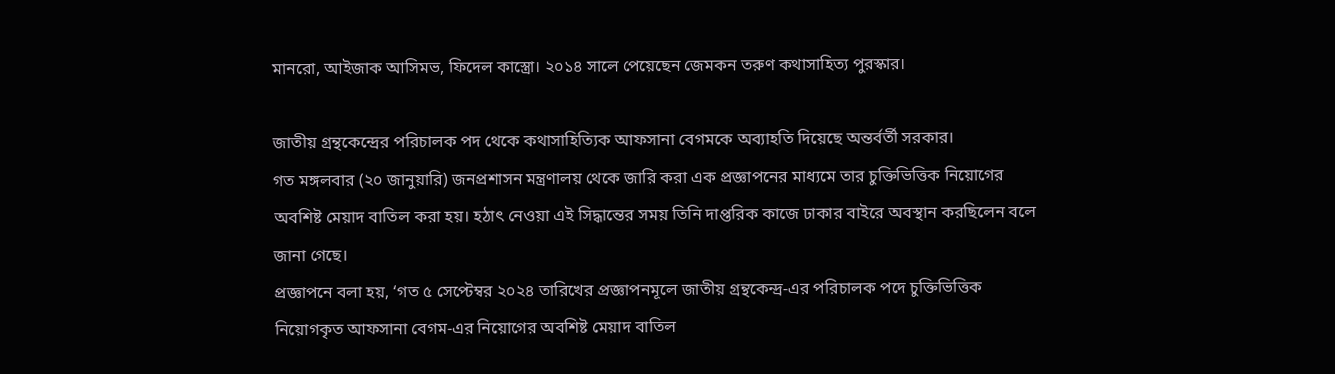মানরো, আইজাক আসিমভ, ফিদেল কাস্ত্রো। ২০১৪ সালে পেয়েছেন জেমকন তরুণ কথাসাহিত্য পুরস্কার।

জাতীয় গ্রন্থকেন্দ্রের পরিচালক পদ থেকে কথাসাহিত্যিক আফসানা বেগমকে অব্যাহতি দিয়েছে অন্তর্বর্তী সরকার।
গত মঙ্গলবার (২০ জানুয়ারি) জনপ্রশাসন মন্ত্রণালয় থেকে জারি করা এক প্রজ্ঞাপনের মাধ্যমে তার চুক্তিভিত্তিক নিয়োগের অবশিষ্ট মেয়াদ বাতিল করা হয়। হঠাৎ নেওয়া এই সিদ্ধান্তের সময় তিনি দাপ্তরিক কাজে ঢাকার বাইরে অবস্থান করছিলেন বলে জানা গেছে।
প্রজ্ঞাপনে বলা হয়, ‘গত ৫ সেপ্টেম্বর ২০২৪ তারিখের প্রজ্ঞাপনমূলে জাতীয় গ্রন্থকেন্দ্র-এর পরিচালক পদে চুক্তিভিত্তিক নিয়োগকৃত আফসানা বেগম-এর নিয়োগের অবশিষ্ট মেয়াদ বাতিল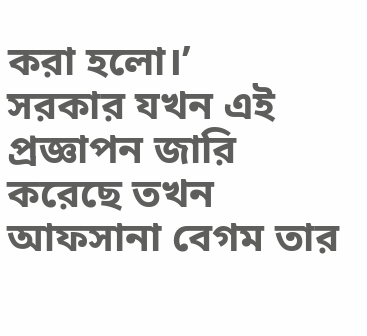করা হলো।’
সরকার যখন এই প্রজ্ঞাপন জারি করেছে তখন আফসানা বেগম তার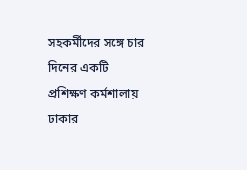সহকর্মীদের সঙ্গে চার দিনের একটি প্রশিক্ষণ কর্মশালায় ঢাকার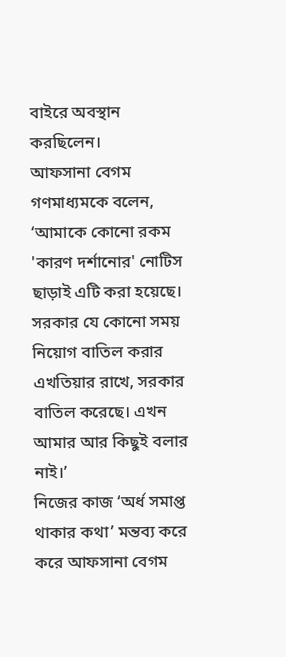বাইরে অবস্থান করছিলেন।
আফসানা বেগম গণমাধ্যমকে বলেন, ‘আমাকে কোনো রকম 'কারণ দর্শানোর' নোটিস ছাড়াই এটি করা হয়েছে। সরকার যে কোনো সময় নিয়োগ বাতিল করার এখতিয়ার রাখে, সরকার বাতিল করেছে। এখন আমার আর কিছুই বলার নাই।’
নিজের কাজ ‘অর্ধ সমাপ্ত থাকার কথা’ মন্তব্য করে করে আফসানা বেগম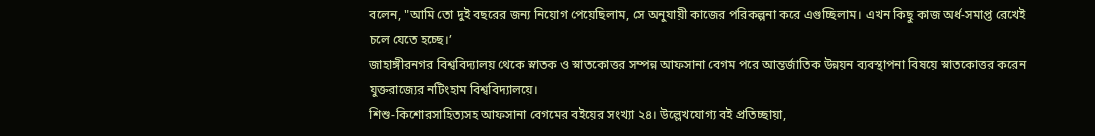বলেন, "আমি তো দুই বছরের জন্য নিয়োগ পেয়েছিলাম, সে অনুযায়ী কাজের পরিকল্পনা করে এগুচ্ছিলাম। এখন কিছু কাজ অর্ধ-সমাপ্ত রেখেই চলে যেতে হচ্ছে।’
জাহাঙ্গীরনগর বিশ্ববিদ্যালয় থেকে স্নাতক ও স্নাতকোত্তর সম্পন্ন আফসানা বেগম পরে আন্তর্জাতিক উন্নয়ন ব্যবস্থাপনা বিষয়ে স্নাতকোত্তর করেন যুক্তরাজ্যের নটিংহাম বিশ্ববিদ্যালয়ে।
শিশু-কিশোরসাহিত্যসহ আফসানা বেগমের বইয়ের সংখ্যা ২৪। উল্লেখযোগ্য বই প্রতিচ্ছায়া,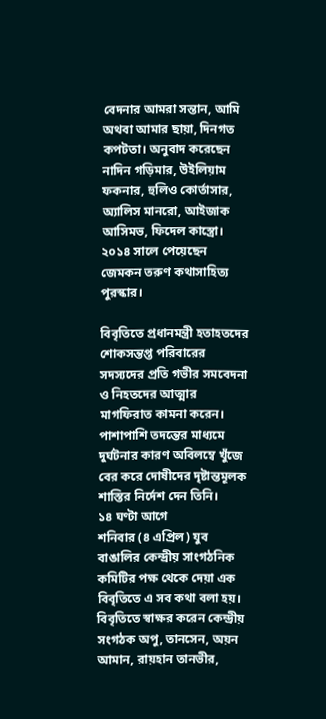বেদনার আমরা সন্তান, আমি অথবা আমার ছায়া, দিনগত কপটতা। অনুবাদ করেছেন নাদিন গড়িমার, উইলিয়াম ফকনার, হুলিও কোর্তাসার, অ্যালিস মানরো, আইজাক আসিমভ, ফিদেল কাস্ত্রো। ২০১৪ সালে পেয়েছেন জেমকন তরুণ কথাসাহিত্য পুরস্কার।

বিবৃতিতে প্রধানমন্ত্রী হতাহতদের শোকসন্তপ্ত পরিবারের সদস্যদের প্রতি গভীর সমবেদনা ও নিহতদের আত্মার মাগফিরাত কামনা করেন। পাশাপাশি তদন্তের মাধ্যমে দুর্ঘটনার কারণ অবিলম্বে খুঁজে বের করে দোষীদের দৃষ্টান্তমূলক শাস্তির নির্দেশ দেন তিনি।
১৪ ঘণ্টা আগে
শনিবার (৪ এপ্রিল) যুব বাঙালির কেন্দ্রীয় সাংগঠনিক কমিটির পক্ষ থেকে দেয়া এক বিবৃতিতে এ সব কথা বলা হয়। বিবৃতিতে স্বাক্ষর করেন কেন্দ্রীয় সংগঠক অপু, তানসেন, অয়ন আমান, রায়হান তানভীর,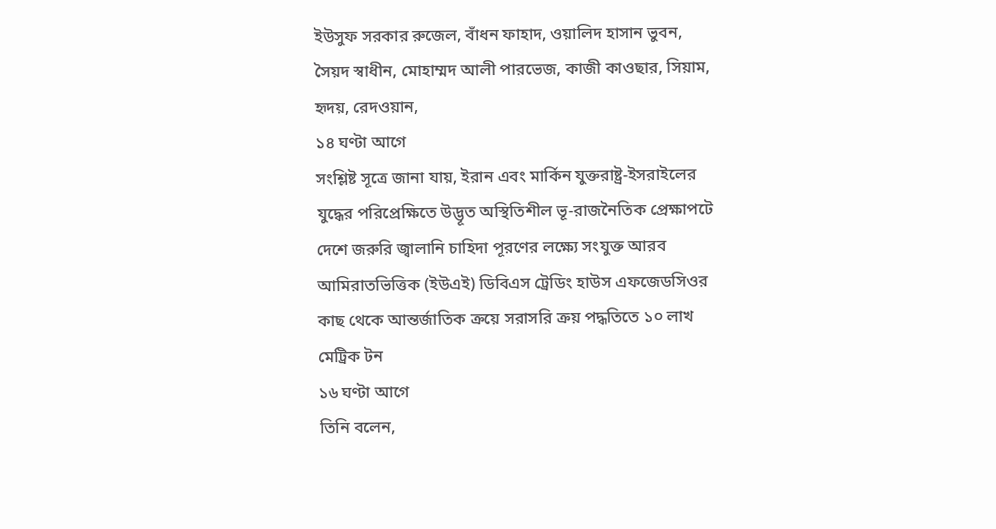ইউসুফ সরকার রুজেল, বাঁধন ফাহাদ, ওয়ালিদ হাসান ভুবন, সৈয়দ স্বাধীন, মোহাম্মদ আলী পারভেজ, কাজী কাওছার, সিয়াম, হৃদয়, রেদওয়ান,
১৪ ঘণ্টা আগে
সংশ্লিষ্ট সূত্রে জানা যায়, ইরান এবং মার্কিন যুক্তরাষ্ট্র-ইসরাইলের যুদ্ধের পরিপ্রেক্ষিতে উদ্ভূত অস্থিতিশীল ভূ-রাজনৈতিক প্রেক্ষাপটে দেশে জরুরি জ্বালানি চাহিদা পূরণের লক্ষ্যে সংযুক্ত আরব আমিরাতভিত্তিক (ইউএই) ডিবিএস ট্রেডিং হাউস এফজেডসিওর কাছ থেকে আন্তর্জাতিক ক্রয়ে সরাসরি ক্রয় পদ্ধতিতে ১০ লাখ মেট্রিক টন
১৬ ঘণ্টা আগে
তিনি বলেন,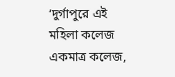‘দুর্গাপুরে এই মহিলা কলেজ একমাত্র কলেজ,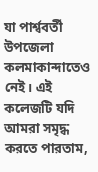যা পার্শ্ববর্তী উপজেলা কলমাকান্দাতেও নেই। এই কলেজটি যদি আমরা সমৃদ্ধ করতে পারতাম,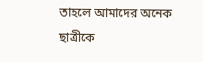তাহলে আমাদের অনেক ছাত্রীকে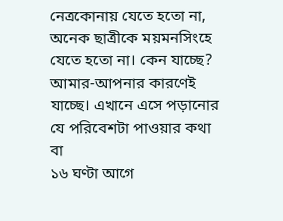নেত্রকোনায় যেতে হতো না, অনেক ছাত্রীকে ময়মনসিংহে যেতে হতো না। কেন যাচ্ছে? আমার-আপনার কারণেই যাচ্ছে। এখানে এসে পড়ানোর যে পরিবেশটা পাওয়ার কথা বা
১৬ ঘণ্টা আগে